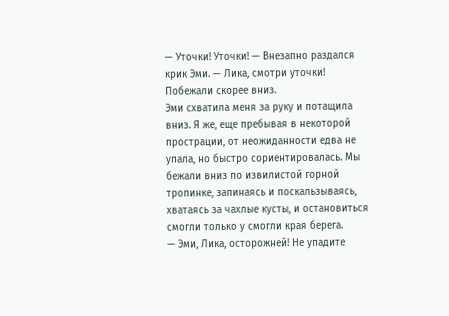— Уточки! Уточки! — Внезапно раздался крик Эми. — Лика, смотри уточки! Побежали скорее вниз.
Эми схватила меня за руку и потащила вниз. Я же, еще пребывая в некоторой прострации, от неожиданности едва не упала, но быстро сориентировалась. Мы бежали вниз по извилистой горной тропинке, запинаясь и поскальзываясь, хватаясь за чахлые кусты, и остановиться смогли только у смогли края берега.
— Эми, Лика, осторожней! Не упадите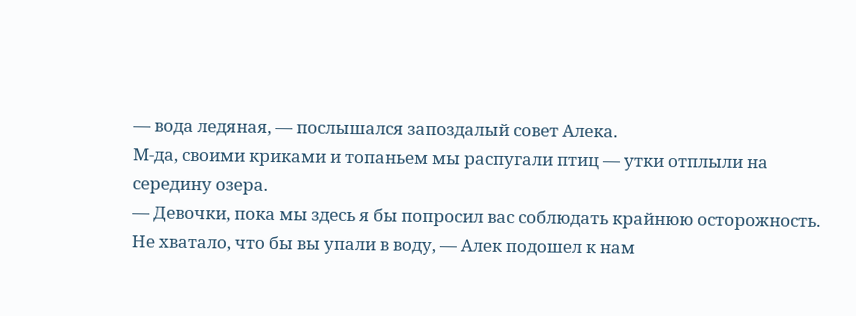— вода ледяная, — послышался запоздалый совет Алека.
М-да, своими криками и топаньем мы распугали птиц — утки отплыли на середину озера.
— Девочки, пока мы здесь я бы попросил вас соблюдать крайнюю осторожность. Не хватало, что бы вы упали в воду, — Алек подошел к нам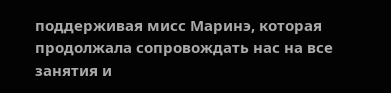поддерживая мисс Маринэ, которая продолжала сопровождать нас на все занятия и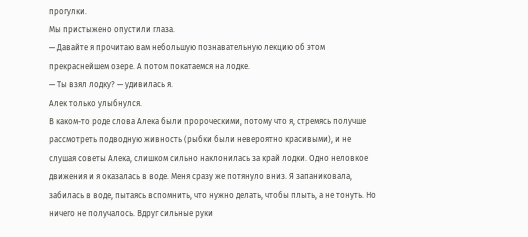прогулки.
Мы пристыжено опустили глаза.
— Давайте я прочитаю вам небольшую познавательную лекцию об этом прекраснейшем озере. А потом покатаемся на лодке.
— Ты взял лодку? — удивилась я.
Алек только улыбнулся.
В каком-то роде слова Алека были пророческими, потому что я, стремясь получше рассмотреть подводную живность (рыбки были невероятно красивыми), и не слушая советы Алека, слишком сильно наклонилась за край лодки. Одно неловкое движения и я оказалась в воде. Меня сразу же потянуло вниз. Я запаниковала, забилась в воде, пытаясь вспомнить, что нужно делать, чтобы плыть, а не тонуть. Но ничего не получалось. Вдруг сильные руки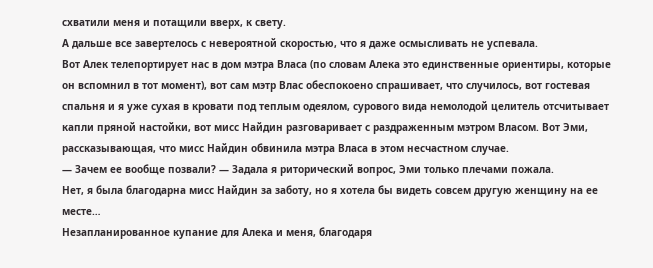схватили меня и потащили вверх, к свету.
А дальше все завертелось с невероятной скоростью, что я даже осмысливать не успевала.
Вот Алек телепортирует нас в дом мэтра Власа (по словам Алека это единственные ориентиры, которые он вспомнил в тот момент), вот сам мэтр Влас обеспокоено спрашивает, что случилось, вот гостевая спальня и я уже сухая в кровати под теплым одеялом, сурового вида немолодой целитель отсчитывает капли пряной настойки, вот мисс Найдин разговаривает с раздраженным мэтром Власом. Вот Эми, рассказывающая, что мисс Найдин обвинила мэтра Власа в этом несчастном случае.
— Зачем ее вообще позвали? — Задала я риторический вопрос, Эми только плечами пожала.
Нет, я была благодарна мисс Найдин за заботу, но я хотела бы видеть совсем другую женщину на ее месте…
Незапланированное купание для Алека и меня, благодаря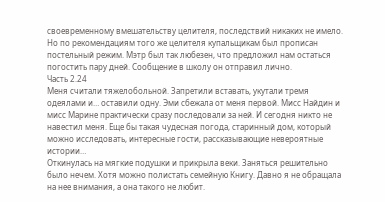своевременному вмешательству целителя, последствий никаких не имело. Но по рекомендациям того же целителя купальщикам был прописан постельный режим. Мэтр был так любезен, что предложил нам остаться погостить пару дней. Сообщение в школу он отправил лично.
Часть 2.24
Меня считали тяжелобольной. Запретили вставать, укутали тремя одеялами и… оставили одну. Эми сбежала от меня первой. Мисс Найдин и мисс Марине практически сразу последовали за ней. И сегодня никто не навестил меня. Еще бы такая чудесная погода, старинный дом, который можно исследовать, интересные гости, рассказывающие невероятные истории…
Откинулась на мягкие подушки и прикрыла веки. Заняться решительно было нечем. Хотя можно полистать семейную Книгу. Давно я не обращала на нее внимания, а она такого не любит.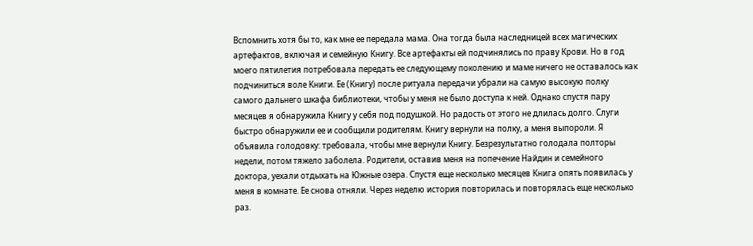Вспомнить хотя бы то, как мне ее передала мама. Она тогда была наследницей всех магических артефактов, включая и семейную Книгу. Все артефакты ей подчинялись по праву Крови. Но в год моего пятилетия потребовала передать ее следующему поколению и маме ничего не оставалось как подчиниться воле Книги. Ее (Книгу) после ритуала передачи убрали на самую высокую полку самого дальнего шкафа библиотеки, чтобы у меня не было доступа к ней. Однако спустя пару месяцев я обнаружила Книгу у себя под подушкой. Но радость от этого не длилась долго. Слуги быстро обнаружили ее и сообщили родителям. Книгу вернули на полку, а меня выпороли. Я объявила голодовку: требовала, чтобы мне вернули Книгу. Безрезультатно голодала полторы недели, потом тяжело заболела. Родители, оставив меня на попечение Найдин и семейного доктора, уехали отдыхать на Южные озера. Спустя еще несколько месяцев Книга опять появилась у меня в комнате. Ее снова отняли. Через неделю история повторилась и повторялась еще несколько раз.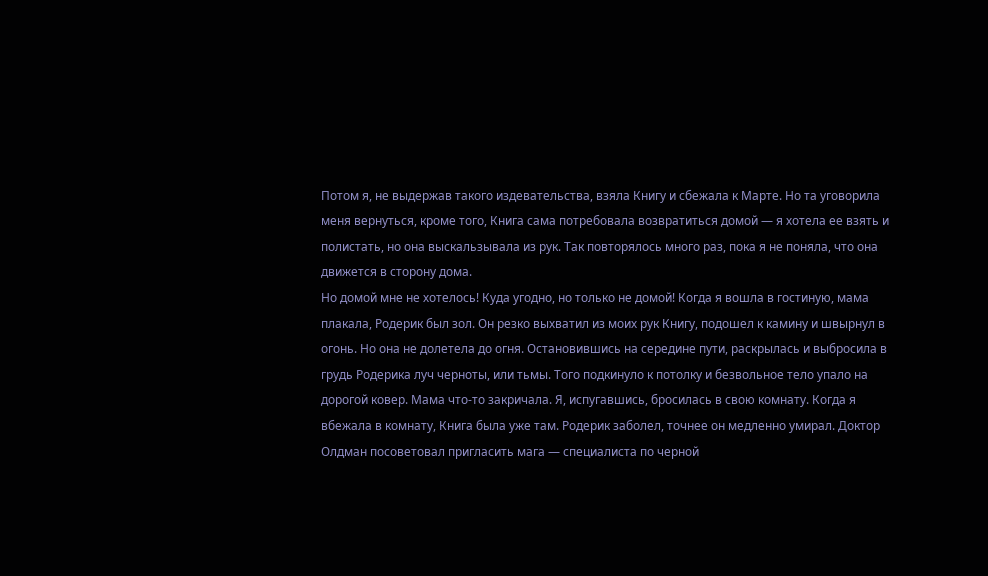Потом я, не выдержав такого издевательства, взяла Книгу и сбежала к Марте. Но та уговорила меня вернуться, кроме того, Книга сама потребовала возвратиться домой — я хотела ее взять и полистать, но она выскальзывала из рук. Так повторялось много раз, пока я не поняла, что она движется в сторону дома.
Но домой мне не хотелось! Куда угодно, но только не домой! Когда я вошла в гостиную, мама плакала, Родерик был зол. Он резко выхватил из моих рук Книгу, подошел к камину и швырнул в огонь. Но она не долетела до огня. Остановившись на середине пути, раскрылась и выбросила в грудь Родерика луч черноты, или тьмы. Того подкинуло к потолку и безвольное тело упало на дорогой ковер. Мама что-то закричала. Я, испугавшись, бросилась в свою комнату. Когда я вбежала в комнату, Книга была уже там. Родерик заболел, точнее он медленно умирал. Доктор Олдман посоветовал пригласить мага — специалиста по черной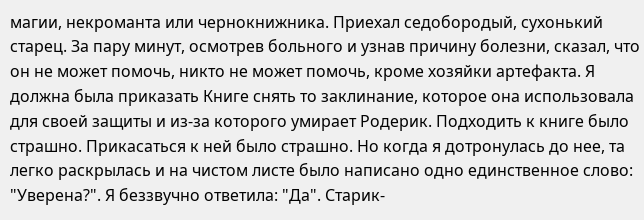магии, некроманта или чернокнижника. Приехал седобородый, сухонький старец. За пару минут, осмотрев больного и узнав причину болезни, сказал, что он не может помочь, никто не может помочь, кроме хозяйки артефакта. Я должна была приказать Книге снять то заклинание, которое она использовала для своей защиты и из-за которого умирает Родерик. Подходить к книге было страшно. Прикасаться к ней было страшно. Но когда я дотронулась до нее, та легко раскрылась и на чистом листе было написано одно единственное слово: "Уверена?". Я беззвучно ответила: "Да". Старик-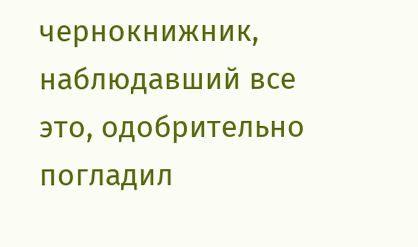чернокнижник, наблюдавший все это, одобрительно погладил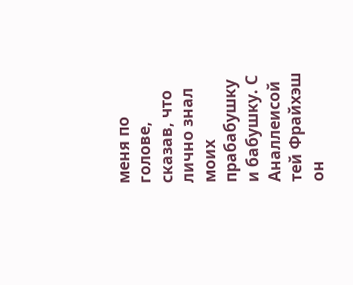меня по голове, сказав, что лично знал моих прабабушку и бабушку. С Аналлеисой тей Фрайхэш он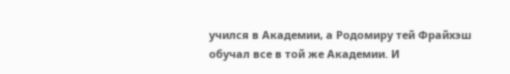учился в Академии, а Родомиру тей Фрайхэш обучал все в той же Академии. И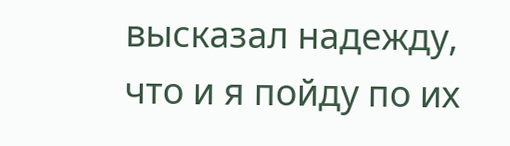высказал надежду, что и я пойду по их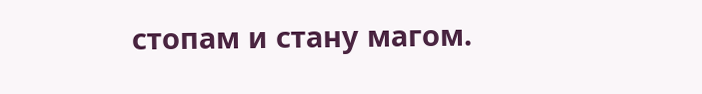стопам и стану магом.